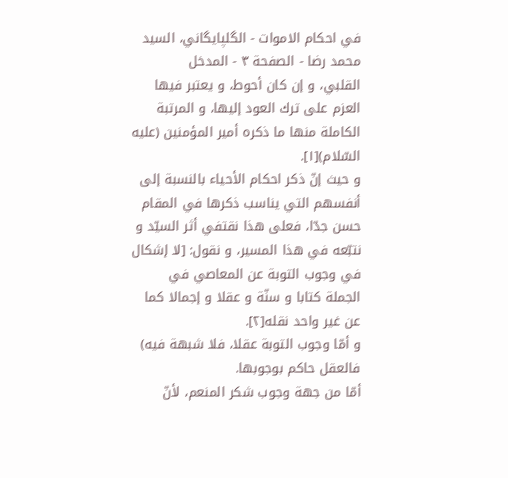في احكام الاموات - الگلپايگاني، السيد محمد رضا - الصفحة ٣ - المدخل
القلبي، و إن كان أحوط، و يعتبر فيها العزم على ترك العود إليها، و المرتبة الكاملة منها ما ذكره أمير المؤمنين (عليه السّلام)[١].
و حيث إنّ ذكر احكام الأحياء بالنسبة إلى أنفسهم التي يناسب ذكرها في المقام حسن جدّا، فعلى هذا نقتفي أثر السيّد و نتبّعه في هذا المسير، و نقول: [لا إشكال في وجوب التوبة عن المعاصي في الجملة كتابا و سنّة و عقلا و إجمالا كما عن غير واحد نقله[٢].
و أمّا وجوب التوبة عقلا، فلا شبهة فيه) فالعقل حاكم بوجوبها.
أمّا من جهة وجوب شكر المنعم، لأنّ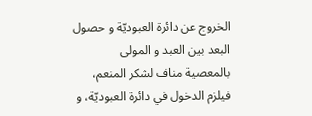الخروج عن دائرة العبوديّة و حصول البعد بين العبد و المولى بالمعصية مناف لشكر المنعم، فيلزم الدخول في دائرة العبوديّة، و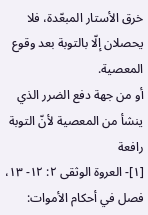خرق الأستار المبعّدة، فلا يحصلان إلّا بالتوبة بعد وقوع المعصية.
أو من جهة دفع الضرر الذي ينشأ من المعصية لأنّ التوبة رافعة
[١]- العروة الوثقى ٢: ١٢- ١٣، فصل في أحكام الأموات: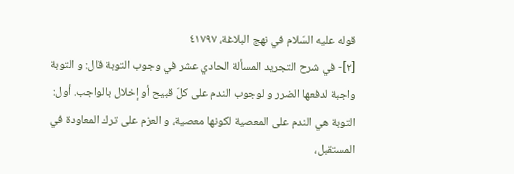قوله عليه السّلام في نهج البلاغة، ٤١٧٩٧
[٢]- في شرح التجريد المسألة الحادي عشر في وجوب التوبة قال: و التوبة واجبة لدفعها الضرر و لوجوب الندم على كلّ قبيح أو إخلال بالواجب. أول:
التوبة هي الندم على المعصية لكونها معصية، و العزم على ترك المعاودة في المستقبل،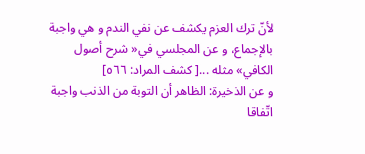لأنّ ترك العزم يكشف عن نفي الندم و هي واجبة بالإجماع، و عن المجلسي في« شرح أصول الكافي» مثله ...[ كشف المراد: ٥٦٦]
و عن الذخيرة: الظاهر أن التوبة من الذنب واجبة اتّفاقا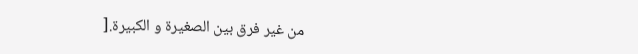من غير فرق بين الصغيرة و الكبيرة.[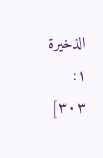الذخيرة ١: ٣٠٣]